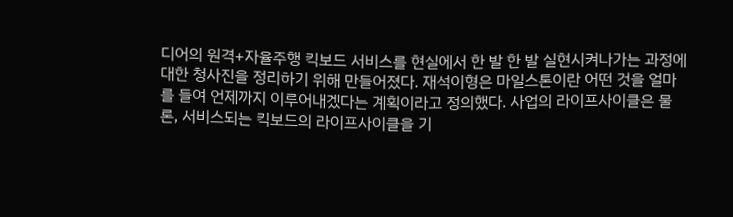디어의 원격+자율주행 킥보드 서비스를 현실에서 한 발 한 발 실현시켜나가는 과정에 대한 청사진을 정리하기 위해 만들어졌다. 재석이형은 마일스톤이란 어떤 것을 얼마를 들여 언제까지 이루어내겠다는 계획이라고 정의했다. 사업의 라이프사이클은 물론, 서비스되는 킥보드의 라이프사이클을 기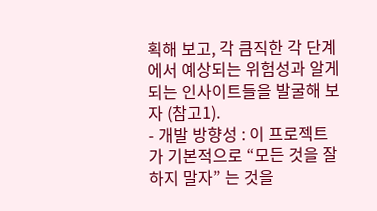획해 보고, 각 큼직한 각 단계에서 예상되는 위험성과 알게 되는 인사이트들을 발굴해 보자 (참고1).
- 개발 방향성 : 이 프로젝트가 기본적으로 “모든 것을 잘하지 말자” 는 것을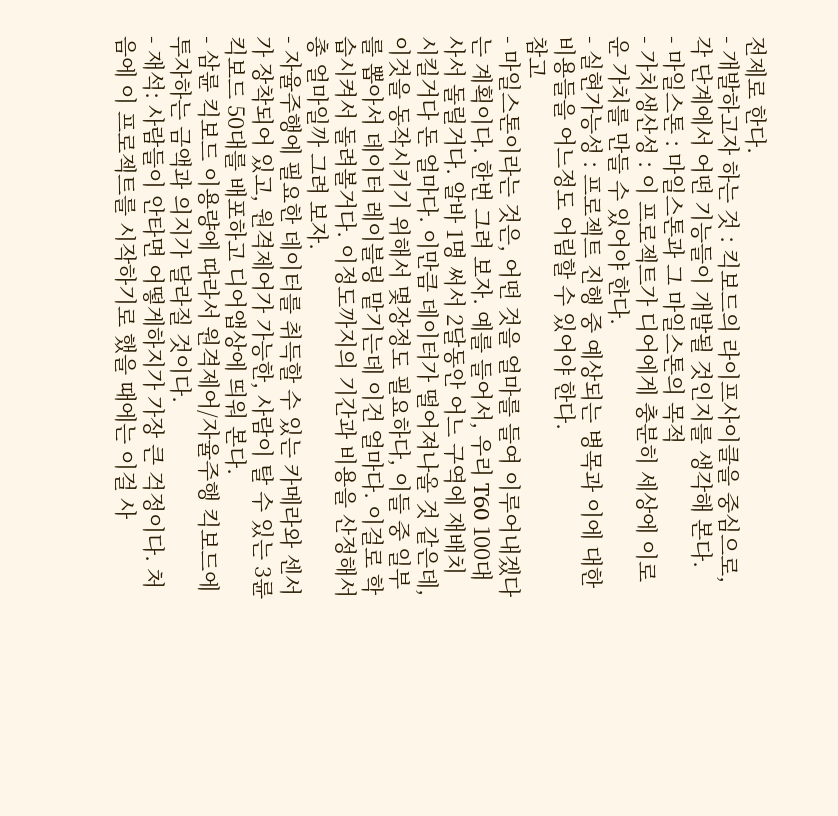전제로 한다.
- 개발하고자 하는 것 : 킥보드의 라이프사이클을 중심으로, 각 단계에서 어떤 기능들이 개발될 것인지를 생각해 본다.
- 마일스톤 : 마일스톤과 그 마일스톤의 목적
- 가치생산성 : 이 프로젝트가 디어에게 충분히 세상에 이로운 가치를 만들 수 있어야 한다.
- 실현가능성 : 프로젝트 진행 중 예상되는 병목과 이에 대한 비용들을 어느정도 어림할 수 있어야 한다.
참고
- 마일스톤이라는 것은, 어떤 것을 얼마를 들여 이루어내겠다는 계획이다. 한번 그려 보자. 예를 들어서, 우리 T60 100대 사서 돌릴거다. 알바 1명 써서 2달동안 어느 구역에 재배치 시킬거다 돈 얼마다. 이만큼 데이터가 떨어져나올 것 같은데, 이것을 동작시키기 위해서 몇장정도 필요하다, 이들 중 일부를 뽑아서 데이터 레이블링 맡기는데 이건 얼마다. 이걸로 학습시켜서 돌려볼거다. 이정도까지의 기간과 비용을 산정해서 총 얼마일까 그려 보자.
- 자율주행에 필요한 데이터를 취득할 수 있는 카메라와 센서가 장착되어 있고, 원격제어가 가능한, 사람이 탈 수 있는 3륜 킥보드 50대를 배포하고 디어앱상에 띄워 본다.
- 삼륜 킥보드 이용량에 따라서 원격제어/자율주행 킥보드에 투자하는 금액과 의지가 달라질 것이다.
- 재석: 사람들이 안타면 어떻게하지가 가장 큰 걱정이다. 처음에 이 프로젝트를 시작하기로 했을 때에는 이걸 사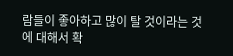람들이 좋아하고 많이 탈 것이라는 것에 대해서 확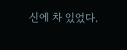신에 차 있었다.